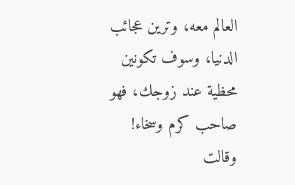العالم معه، وترين عجائب الدنيا، وسوف تكونين محظية عند زوجك، فهو صاحب كرم وسخاء!
وقالت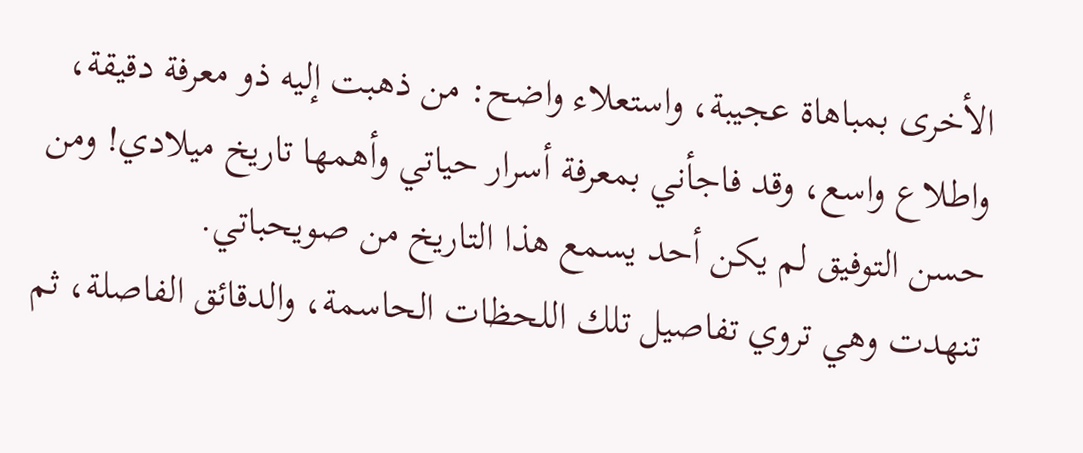الأخرى بمباهاة عجيبة، واستعلاء واضح: من ذهبت إليه ذو معرفة دقيقة، واطلاع واسع، وقد فاجأني بمعرفة أسرار حياتي وأهمها تاريخ ميلادي! ومن حسن التوفيق لم يكن أحد يسمع هذا التاريخ من صويحباتي.
تنهدت وهي تروي تفاصيل تلك اللحظات الحاسمة، والدقائق الفاصلة، ثم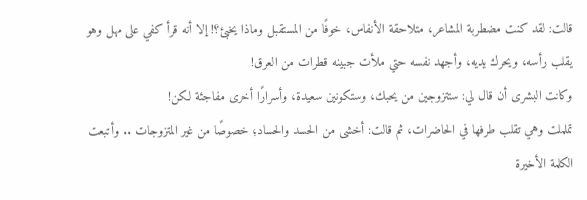قالت: لقد كنت مضطربة المشاعر، متلاحقة الأنفاس، خوفًا من المستقبل وماذا يخبئ؟! إلا أنه قرأ كفي على مهل وهو يقلب رأسه، ويحرك يديه، وأجهد نفسه حتي ملأت جبينه قطرات من العرق!
وكانت البشرى أن قال لي: ستتزوجين من يحبك، وستكونين سعيدة، وأسرارًا أخرى مفاجئة لكن!
تململت وهي تقلب طرفها في الحاضرات، ثم قالت: أخشى من الحسد والحساد؛ خصوصًا من غير المتزوجات .. وأتبعت الكلمة الأخيرة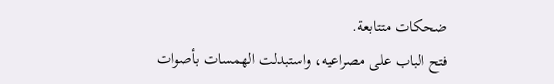ضحكات متتابعة.
فتح الباب على مصراعيه، واستبدلت الهمسات بأصوات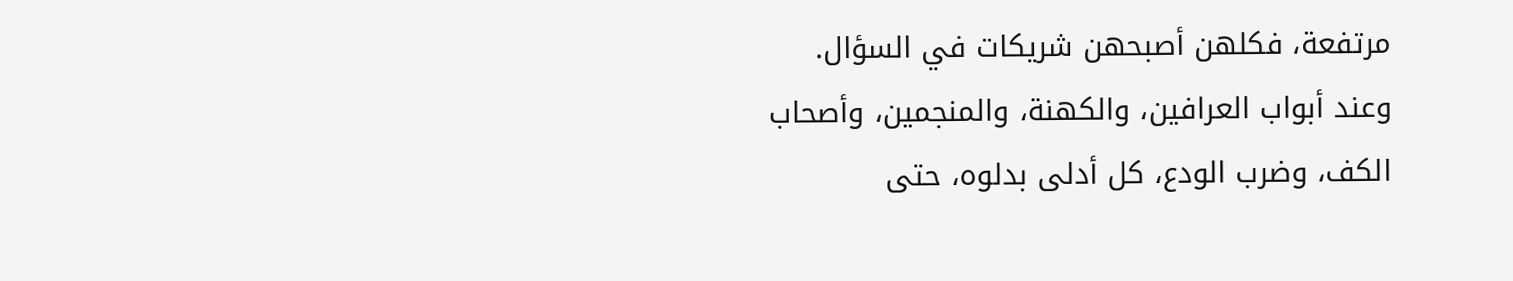مرتفعة، فكلهن أصبحهن شريكات في السؤال.
وعند أبواب العرافين، والكهنة، والمنجمين، وأصحاب
الكف، وضرب الودع، كل أدلى بدلوه، حتى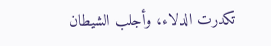تكدرت الدلاء، وأجلب الشيطان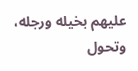عليهم بخيله ورجله، وتحول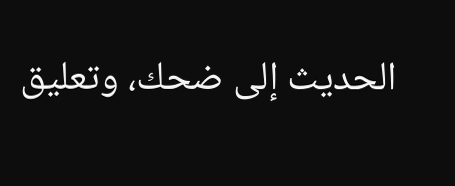الحديث إلى ضحك، وتعليق